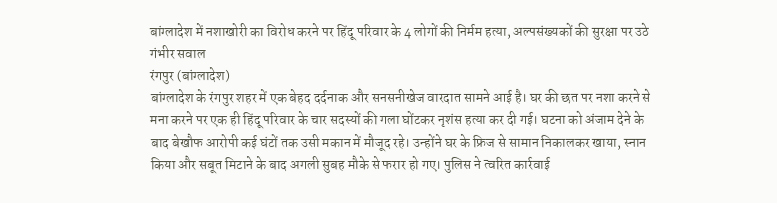बांग्लादेश में नशाखोरी का विरोध करने पर हिंदू परिवार के 4 लोगों की निर्मम हत्या, अल्पसंख्यकों की सुरक्षा पर उठे गंभीर सवाल
रंगपुर (बांग्लादेश)
बांग्लादेश के रंगपुर शहर में एक बेहद दर्दनाक और सनसनीखेज वारदात सामने आई है। घर की छत पर नशा करने से मना करने पर एक ही हिंदू परिवार के चार सदस्यों की गला घोंटकर नृशंस हत्या कर दी गई। घटना को अंजाम देने के बाद बेखौफ आरोपी कई घंटों तक उसी मकान में मौजूद रहे। उन्होंने घर के फ्रिज से सामान निकालकर खाया, स्नान किया और सबूत मिटाने के बाद अगली सुबह मौके से फरार हो गए। पुलिस ने त्वरित कार्रवाई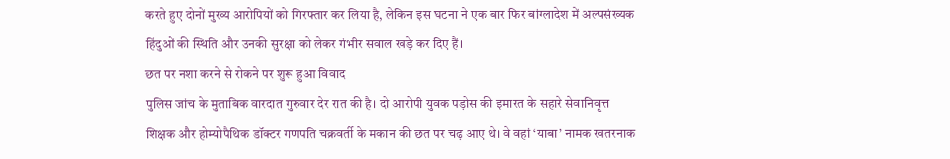करते हुए दोनों मुख्य आरोपियों को गिरफ्तार कर लिया है, लेकिन इस घटना ने एक बार फिर बांग्लादेश में अल्पसंख्यक हिंदुओं की स्थिति और उनकी सुरक्षा को लेकर गंभीर सवाल खड़े कर दिए हैं।
छत पर नशा करने से रोकने पर शुरू हुआ विवाद
पुलिस जांच के मुताबिक वारदात गुरुवार देर रात की है। दो आरोपी युवक पड़ोस की इमारत के सहारे सेवानिवृत्त शिक्षक और होम्योपैथिक डॉक्टर गणपति चक्रवर्ती के मकान की छत पर चढ़ आए थे। वे वहां ‘याबा’ नामक खतरनाक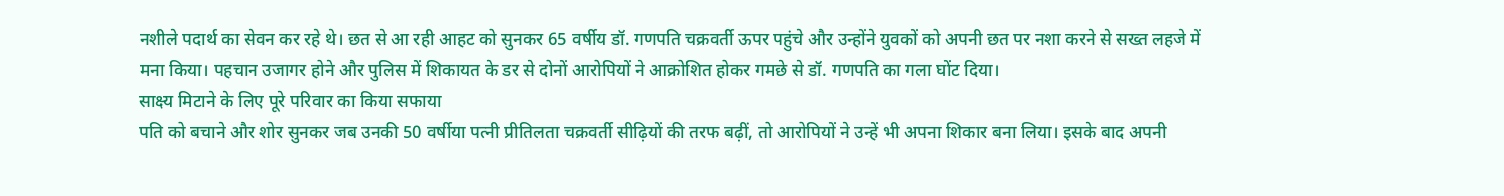नशीले पदार्थ का सेवन कर रहे थे। छत से आ रही आहट को सुनकर 65 वर्षीय डॉ. गणपति चक्रवर्ती ऊपर पहुंचे और उन्होंने युवकों को अपनी छत पर नशा करने से सख्त लहजे में मना किया। पहचान उजागर होने और पुलिस में शिकायत के डर से दोनों आरोपियों ने आक्रोशित होकर गमछे से डॉ. गणपति का गला घोंट दिया।
साक्ष्य मिटाने के लिए पूरे परिवार का किया सफाया
पति को बचाने और शोर सुनकर जब उनकी 50 वर्षीया पत्नी प्रीतिलता चक्रवर्ती सीढ़ियों की तरफ बढ़ीं, तो आरोपियों ने उन्हें भी अपना शिकार बना लिया। इसके बाद अपनी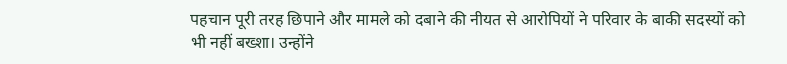पहचान पूरी तरह छिपाने और मामले को दबाने की नीयत से आरोपियों ने परिवार के बाकी सदस्यों को भी नहीं बख्शा। उन्होंने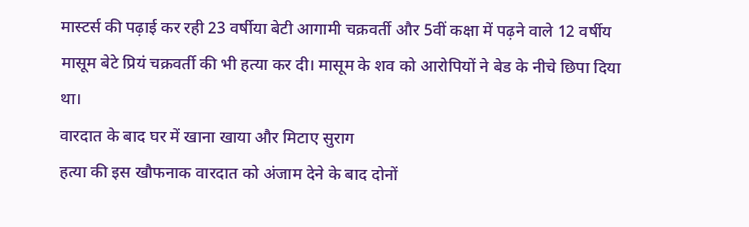मास्टर्स की पढ़ाई कर रही 23 वर्षीया बेटी आगामी चक्रवर्ती और 5वीं कक्षा में पढ़ने वाले 12 वर्षीय मासूम बेटे प्रियं चक्रवर्ती की भी हत्या कर दी। मासूम के शव को आरोपियों ने बेड के नीचे छिपा दिया था।
वारदात के बाद घर में खाना खाया और मिटाए सुराग
हत्या की इस खौफनाक वारदात को अंजाम देने के बाद दोनों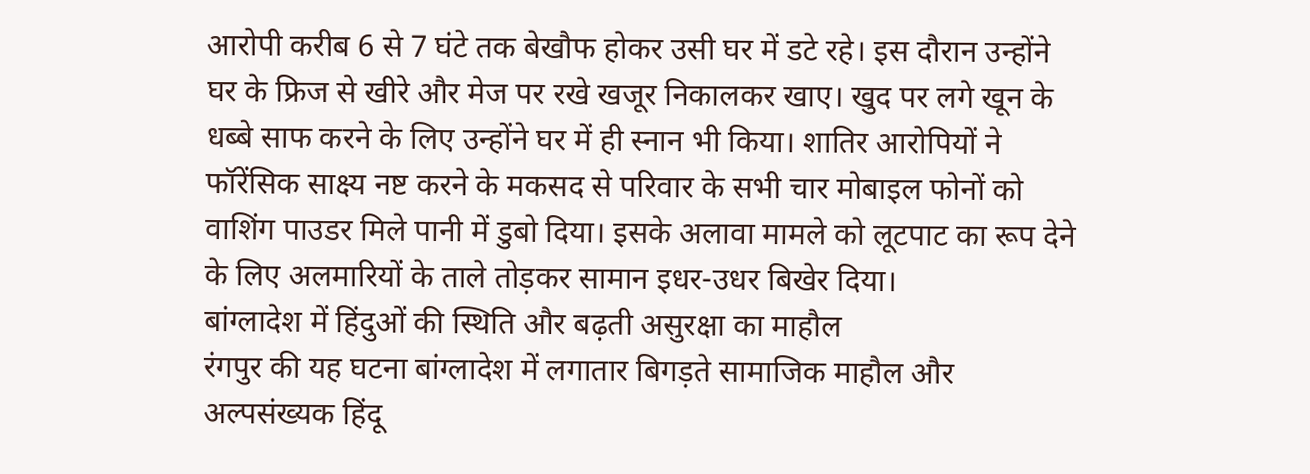आरोपी करीब 6 से 7 घंटे तक बेखौफ होकर उसी घर में डटे रहे। इस दौरान उन्होंने घर के फ्रिज से खीरे और मेज पर रखे खजूर निकालकर खाए। खुद पर लगे खून के धब्बे साफ करने के लिए उन्होंने घर में ही स्नान भी किया। शातिर आरोपियों ने फॉरेंसिक साक्ष्य नष्ट करने के मकसद से परिवार के सभी चार मोबाइल फोनों को वाशिंग पाउडर मिले पानी में डुबो दिया। इसके अलावा मामले को लूटपाट का रूप देने के लिए अलमारियों के ताले तोड़कर सामान इधर-उधर बिखेर दिया।
बांग्लादेश में हिंदुओं की स्थिति और बढ़ती असुरक्षा का माहौल
रंगपुर की यह घटना बांग्लादेश में लगातार बिगड़ते सामाजिक माहौल और अल्पसंख्यक हिंदू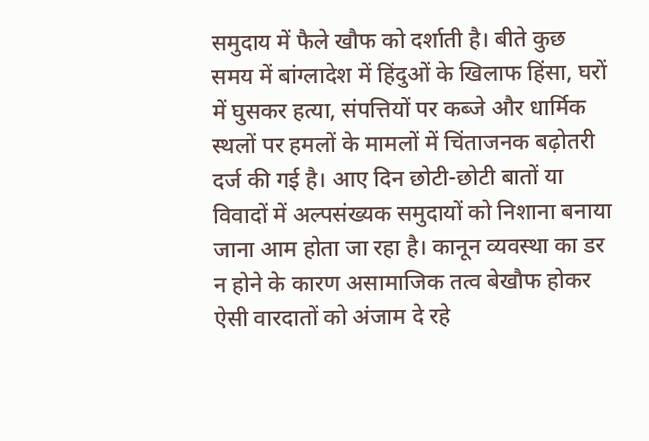समुदाय में फैले खौफ को दर्शाती है। बीते कुछ समय में बांग्लादेश में हिंदुओं के खिलाफ हिंसा, घरों में घुसकर हत्या, संपत्तियों पर कब्जे और धार्मिक स्थलों पर हमलों के मामलों में चिंताजनक बढ़ोतरी दर्ज की गई है। आए दिन छोटी-छोटी बातों या विवादों में अल्पसंख्यक समुदायों को निशाना बनाया जाना आम होता जा रहा है। कानून व्यवस्था का डर न होने के कारण असामाजिक तत्व बेखौफ होकर ऐसी वारदातों को अंजाम दे रहे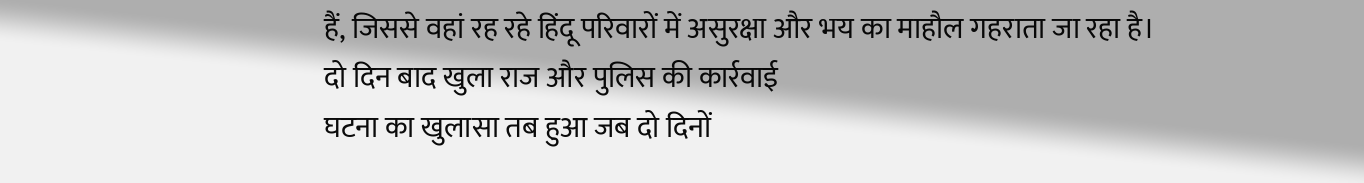हैं, जिससे वहां रह रहे हिंदू परिवारों में असुरक्षा और भय का माहौल गहराता जा रहा है।
दो दिन बाद खुला राज और पुलिस की कार्रवाई
घटना का खुलासा तब हुआ जब दो दिनों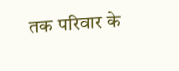तक परिवार के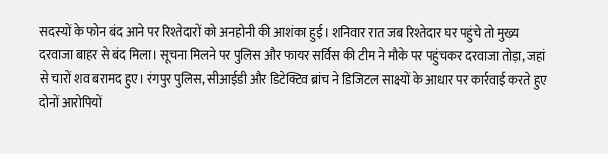सदस्यों के फोन बंद आने पर रिश्तेदारों को अनहोनी की आशंका हुई। शनिवार रात जब रिश्तेदार घर पहुंचे तो मुख्य दरवाजा बाहर से बंद मिला। सूचना मिलने पर पुलिस और फायर सर्विस की टीम ने मौके पर पहुंचकर दरवाजा तोड़ा, जहां से चारों शव बरामद हुए। रंगपुर पुलिस, सीआईडी और डिटेक्टिव ब्रांच ने डिजिटल साक्ष्यों के आधार पर कार्रवाई करते हुए दोनों आरोपियों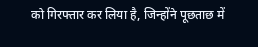को गिरफ्तार कर लिया है, जिन्होंने पूछताछ में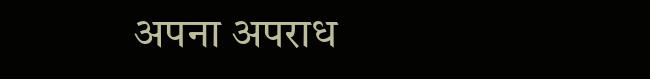अपना अपराध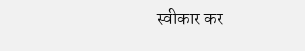स्वीकार कर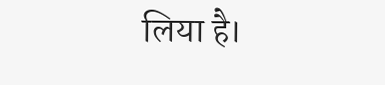लिया है।